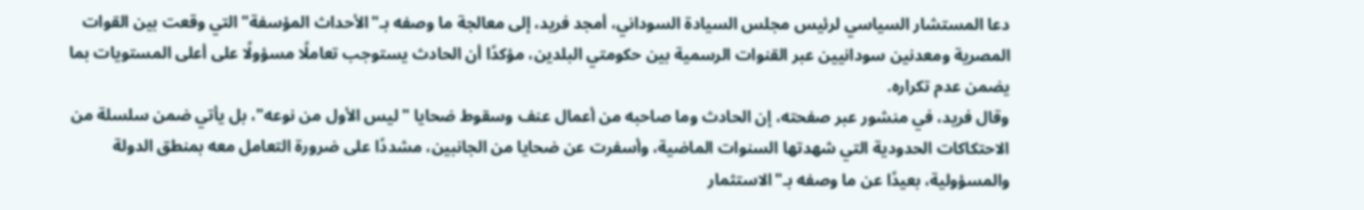دعا المستشار السياسي لرئيس مجلس السيادة السوداني، أمجد فريد، إلى معالجة ما وصفه بـ"الأحداث المؤسفة" التي وقعت بين القوات المصرية ومعدنين سودانيين عبر القنوات الرسمية بين حكومتي البلدين، مؤكدًا أن الحادث يستوجب تعاملًا مسؤولًا على أعلى المستويات بما يضمن عدم تكراره.
وقال فريد، في منشور عبر صفحته، إن الحادث وما صاحبه من أعمال عنف وسقوط ضحايا "ليس الأول من نوعه"، بل يأتي ضمن سلسلة من الاحتكاكات الحدودية التي شهدتها السنوات الماضية، وأسفرت عن ضحايا من الجانبين، مشددًا على ضرورة التعامل معه بمنطق الدولة والمسؤولية، بعيدًا عن ما وصفه بـ"الاستثمار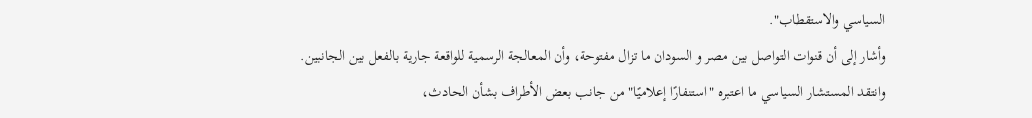السياسي والاستقطاب".
وأشار إلى أن قنوات التواصل بين مصر و السودان ما تزال مفتوحة، وأن المعالجة الرسمية للواقعة جارية بالفعل بين الجانبين.
وانتقد المستشار السياسي ما اعتبره "استنفارًا إعلاميًا" من جانب بعض الأطراف بشأن الحادث،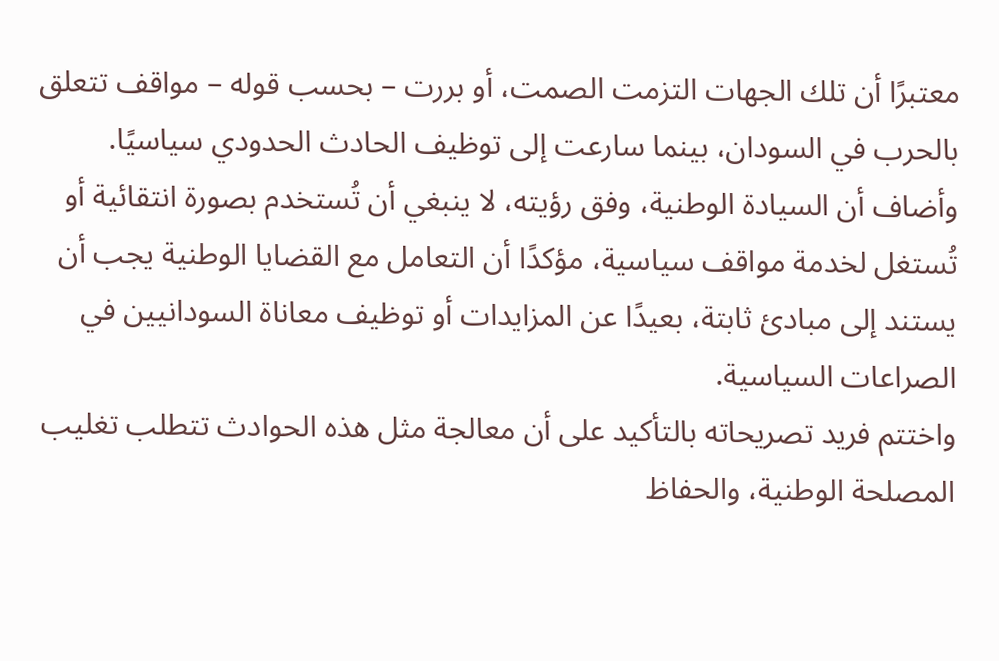معتبرًا أن تلك الجهات التزمت الصمت، أو بررت – بحسب قوله – مواقف تتعلق بالحرب في السودان، بينما سارعت إلى توظيف الحادث الحدودي سياسيًا.
وأضاف أن السيادة الوطنية، وفق رؤيته، لا ينبغي أن تُستخدم بصورة انتقائية أو تُستغل لخدمة مواقف سياسية، مؤكدًا أن التعامل مع القضايا الوطنية يجب أن يستند إلى مبادئ ثابتة، بعيدًا عن المزايدات أو توظيف معاناة السودانيين في الصراعات السياسية.
واختتم فريد تصريحاته بالتأكيد على أن معالجة مثل هذه الحوادث تتطلب تغليب المصلحة الوطنية، والحفاظ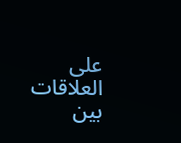على العلاقات بين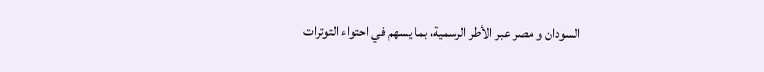السودان و مصر عبر الأطر الرسمية، بما يسهم في احتواء التوترات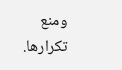ومنع تكرارها.